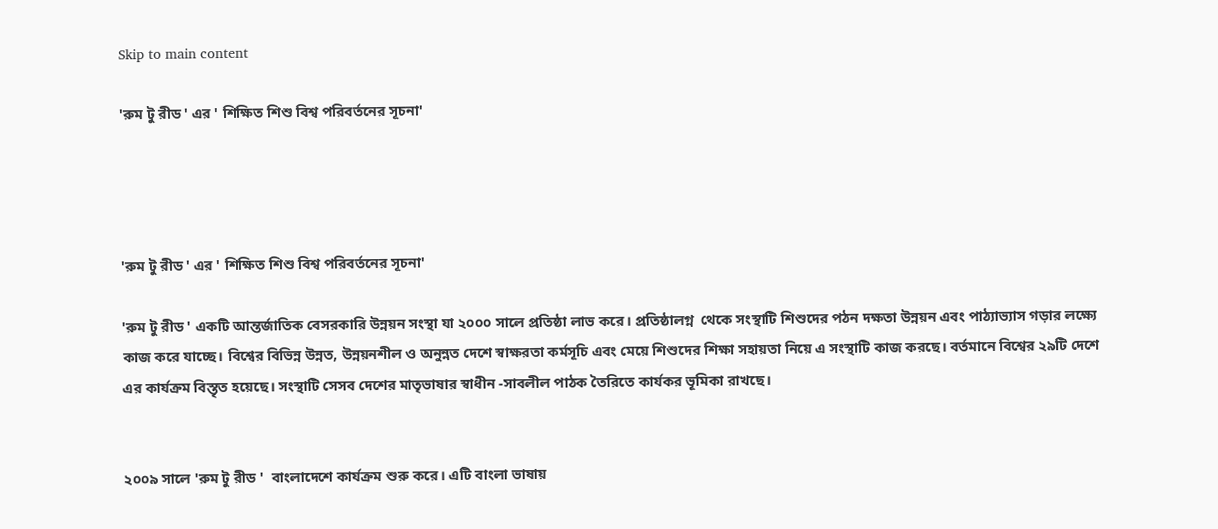Skip to main content

'রুম টু রীড ' এর ' শিক্ষিত শিশু বিশ্ব পরিবর্তনের সূচনা'




'রুম টু রীড ' এর ' শিক্ষিত শিশু বিশ্ব পরিবর্তনের সূচনা'

'রুম টু রীড ' একটি আন্তর্জাতিক বেসরকারি উন্নয়ন সংস্থা যা ২০০০ সালে প্রতিষ্ঠা লাভ করে। প্রতিষ্ঠালগ্ন  থেকে সংস্থাটি শিশুদের পঠন দক্ষতা উন্নয়ন এবং পাঠ্যাভ্যাস গড়ার লক্ষ্যে কাজ করে যাচ্ছে। বিশ্বের বিভিন্ন উন্নত, উন্নয়নশীল ও অনুন্নত দেশে স্বাক্ষরতা কর্মসূচি এবং মেয়ে শিশুদের শিক্ষা সহায়তা নিয়ে এ সংস্থাটি কাজ করছে। বর্তমানে বিশ্বের ২৯টি দেশে এর কার্যক্রম বিস্তৃত হয়েছে। সংস্থাটি সেসব দেশের মাতৃভাষার স্বাধীন -সাবলীল পাঠক তৈরিতে কার্যকর ভূমিকা রাখছে।


২০০৯ সালে 'রুম টু রীড '  বাংলাদেশে কার্যক্রম শুরু করে। এটি বাংলা ভাষায়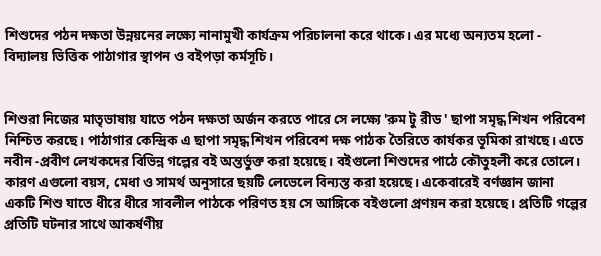শিশুদের পঠন দক্ষতা উন্নয়নের লক্ষ্যে নানামুখী কার্যক্রম পরিচালনা করে থাকে। এর মধ্যে অন্যতম হলো - বিদ্যালয় ভিত্তিক পাঠাগার স্থাপন ও বইপড়া কর্মসূচি।


শিশুরা নিজের মাতৃভাষায় যাতে পঠন দক্ষতা অর্জন করতে পারে সে লক্ষ্যে 'রুম টু রীড ' ছাপা সমৃদ্ধ শিখন পরিবেশ নিশ্চিত করছে। পাঠাগার কেন্দ্রিক এ ছাপা সমৃদ্ধ শিখন পরিবেশ দক্ষ পাঠক তৈরিতে কার্যকর ভূমিকা রাখছে। এতে নবীন -প্রবীণ লেখকদের বিভিন্ন গল্পের বই অন্তর্ভুক্ত করা হয়েছে। বইগুলো শিশুদের পাঠে কৌতুহলী করে তোলে। কারণ এগুলো বয়স, মেধা ও সামর্থ অনুসারে ছয়টি লেভেলে বিন্যস্ত করা হয়েছে। একেবারেই বর্ণজ্ঞান জানা একটি শিশু যাতে ধীরে ধীরে সাবলীল পাঠকে পরিণত হয় সে আঙ্গিকে বইগুলো প্রণয়ন করা হয়েছে। প্রতিটি গল্পের প্রতিটি ঘটনার সাথে আকর্ষণীয়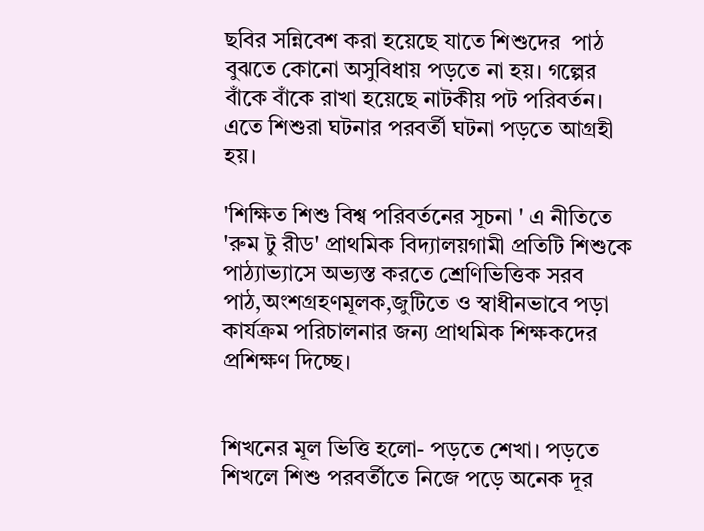ছবির সন্নিবেশ করা হয়েছে যাতে শিশুদের  পাঠ বুঝতে কোনো অসুবিধায় পড়তে না হয়। গল্পের বাঁকে বাঁকে রাখা হয়েছে নাটকীয় পট পরিবর্তন। এতে শিশুরা ঘটনার পরবর্তী ঘটনা পড়তে আগ্রহী হয়।

'শিক্ষিত শিশু বিশ্ব পরিবর্তনের সূচনা ' এ নীতিতে 'রুম টু রীড' প্রাথমিক বিদ্যালয়গামী প্রতিটি শিশুকে পাঠ্যাভ্যাসে অভ্যস্ত করতে শ্রেণিভিত্তিক সরব পাঠ,অংশগ্রহণমূলক,জুটিতে ও স্বাধীনভাবে পড়া কার্যক্রম পরিচালনার জন্য প্রাথমিক শিক্ষকদের প্রশিক্ষণ দিচ্ছে।


শিখনের মূল ভিত্তি হলো- পড়তে শেখা। পড়তে শিখলে শিশু পরবর্তীতে নিজে পড়ে অনেক দূর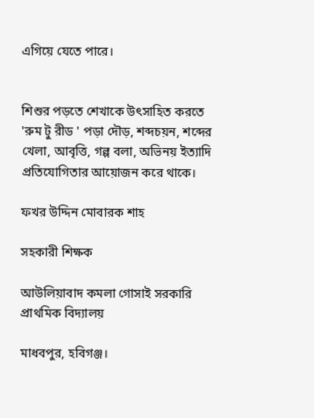এগিয়ে যেতে পারে।


শিশুর পড়তে শেখাকে উৎসাহিত করতে 'রুম টু রীড ' পড়া দৌড়, শব্দচয়ন, শব্দের খেলা, আবৃত্তি, গল্প বলা, অভিনয় ইত্যাদি প্রতিযোগিতার আয়োজন করে থাকে।

ফখর উদ্দিন মোবারক শাহ

সহকারী শিক্ষক

আউলিয়াবাদ কমলা গোসাই সরকারি প্রাথমিক বিদ্যালয়

মাধবপুর, হবিগঞ্জ।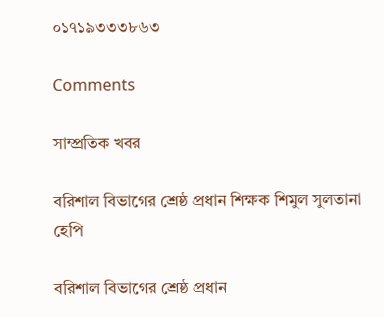০১৭১৯৩৩৩৮৬৩

Comments

সাম্প্রতিক খবর

বরিশাল বিভাগের শ্রেষ্ঠ প্রধান শিক্ষক শিমুল সুলতানা হেপি

বরিশাল বিভাগের শ্রেষ্ঠ প্রধান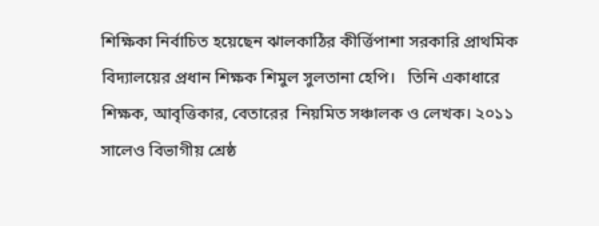শিক্ষিকা নির্বাচিত হয়েছেন ঝালকাঠির কীর্ত্তিপাশা সরকারি প্রাথমিক বিদ্যালয়ের প্রধান শিক্ষক শিমুল সুলতানা হেপি।   তিনি একাধারে শিক্ষক, আবৃত্তিকার, বেতারের  নিয়মিত সঞ্চালক ও লেখক। ২০১১ সালেও বিভাগীয় শ্রেষ্ঠ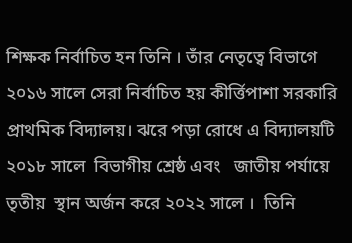শিক্ষক নির্বাচিত হন তিনি । তাঁর নেতৃত্বে বিভাগে ২০১৬ সালে সেরা নির্বাচিত হয় কীর্ত্তিপাশা সরকারি প্রাথমিক বিদ্যালয়। ঝরে পড়া রোধে এ বিদ্যালয়টি ২০১৮ সালে  বিভাগীয় শ্রেষ্ঠ এবং   জাতীয় পর্যায়ে তৃতীয়  স্থান অর্জন করে ২০২২ সালে ।  তিনি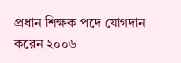প্রধান শিক্ষক পদে যোগদান করেন ২০০৬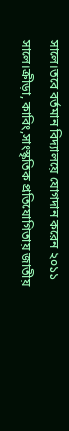সালে।তবে বর্তমান বিদ্যালয়ে যোগদান করেন ২০১১ সালে।ক্রীড়া, কাবিং,সাংস্কৃতিক প্রতিযোগিতায় জাতীয়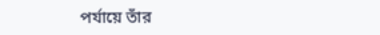পর্যায়ে তাঁর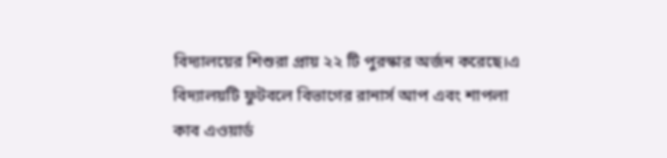বিদ্যালয়ের শিশুরা প্রায় ২২ টি পুরস্কার অর্জন করেছে।এ বিদ্যালয়টি ফুটবলে বিভাগের রানার্স আপ এবং শাপলা কাব এওয়ার্ড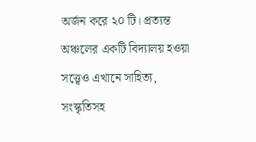অর্জন করে ২০ টি। প্রত্যন্ত অঞ্চলের একটি বিদ্যালয় হওয়া সত্ত্বেও এখানে সাহিত্য, সংস্কৃতিসহ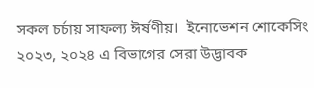সকল চর্চায় সাফল্য ঈর্ষণীয়।  ইনোভেশন শোকেসিং  ২০২৩, ২০২৪ এ বিভাগের সেরা উদ্ভাবক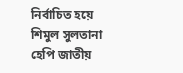নির্বাচিত হয়ে শিমুল সুলতানা হেপি জাতীয়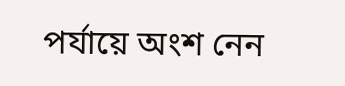পর্যায়ে অংশ নেন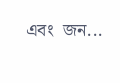এবং  জন...